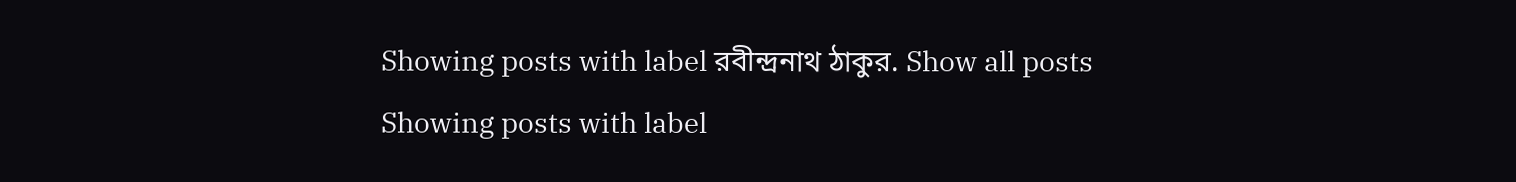Showing posts with label রবীন্দ্রনাথ ঠাকুর. Show all posts
Showing posts with label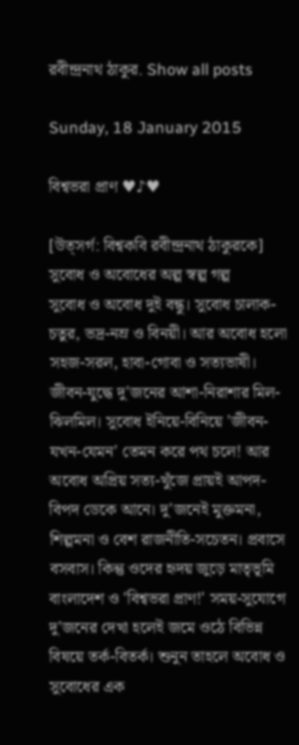রবীন্দ্রনাথ ঠাকুর. Show all posts

Sunday, 18 January 2015

বিশ্বভরা প্রাণ ♥♪♥

[উত্সর্গ: বিশ্বকবি রবীন্দ্রনাথ ঠাকুরকে]
সুবোধ ও অবোধের অল্প স্বল্প গল্প
সুবোধ ও অবোধ দুই বন্ধু। সুবোধ চালাক-চতুর, ভদ্র-নম্র ও বিনয়ী। আর অবোধ হলো সহজ-সরল, হাবা-গোবা ও সত্যভাষী। জীবন-যুদ্ধে দু'জনের আশা-নিরাশার মিল-ঝিলমিল। সুবোধ ইনিয়ে-বিনিয়ে 'জীবন-যখন-যেমন' তেমন করে পথ চলে! আর অবোধ অপ্রিয় সত্য-খুঁজে প্রায়ই আপদ-বিপদ ডেকে আনে। দু'জনেই মুক্তমনা, শিল্পমনা ও বেশ রাজনীতি-সচেতন। প্রবাসে বসবাস। কিন্তু ওদের হৃদয় জুড়ে মাতৃভূমি বাংলাদেশ ও 'বিশ্বভরা প্রাণ!' সময়-সুযোগে দু'জনের দেখা হলেই জমে ওঠে বিভিন্ন বিষয়ে তর্ক-বিতর্ক। শুনুন তাহলে অবোধ ও সুবোধের এক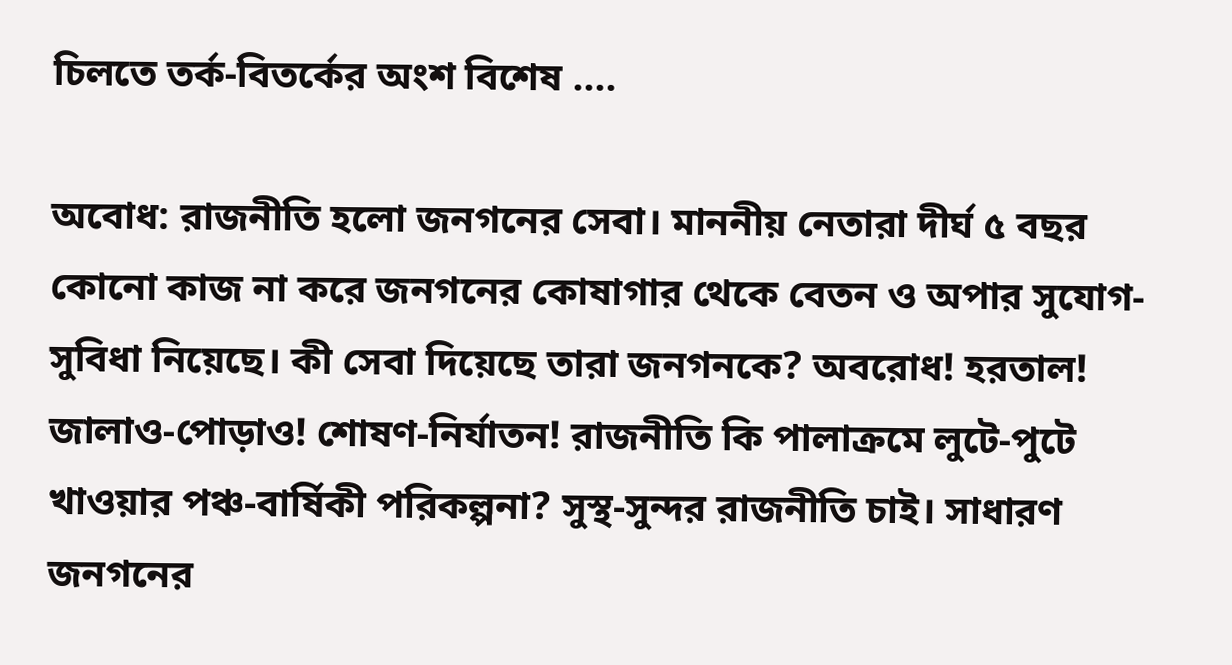চিলতে তর্ক-বিতর্কের অংশ বিশেষ ....

অবোধ: রাজনীতি হলো জনগনের সেবা। মাননীয় নেতারা দীর্ঘ ৫ বছর কোনো কাজ না করে জনগনের কোষাগার থেকে বেতন ও অপার সুযোগ-সুবিধা নিয়েছে। কী সেবা দিয়েছে তারা জনগনকে? অবরোধ! হরতাল! জালাও-পোড়াও! শোষণ-নির্যাতন! রাজনীতি কি পালাক্রমে লুটে-পুটে খাওয়ার পঞ্চ-বার্ষিকী পরিকল্পনা? সুস্থ-সুন্দর রাজনীতি চাই। সাধারণ জনগনের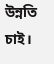উন্নতি চাই।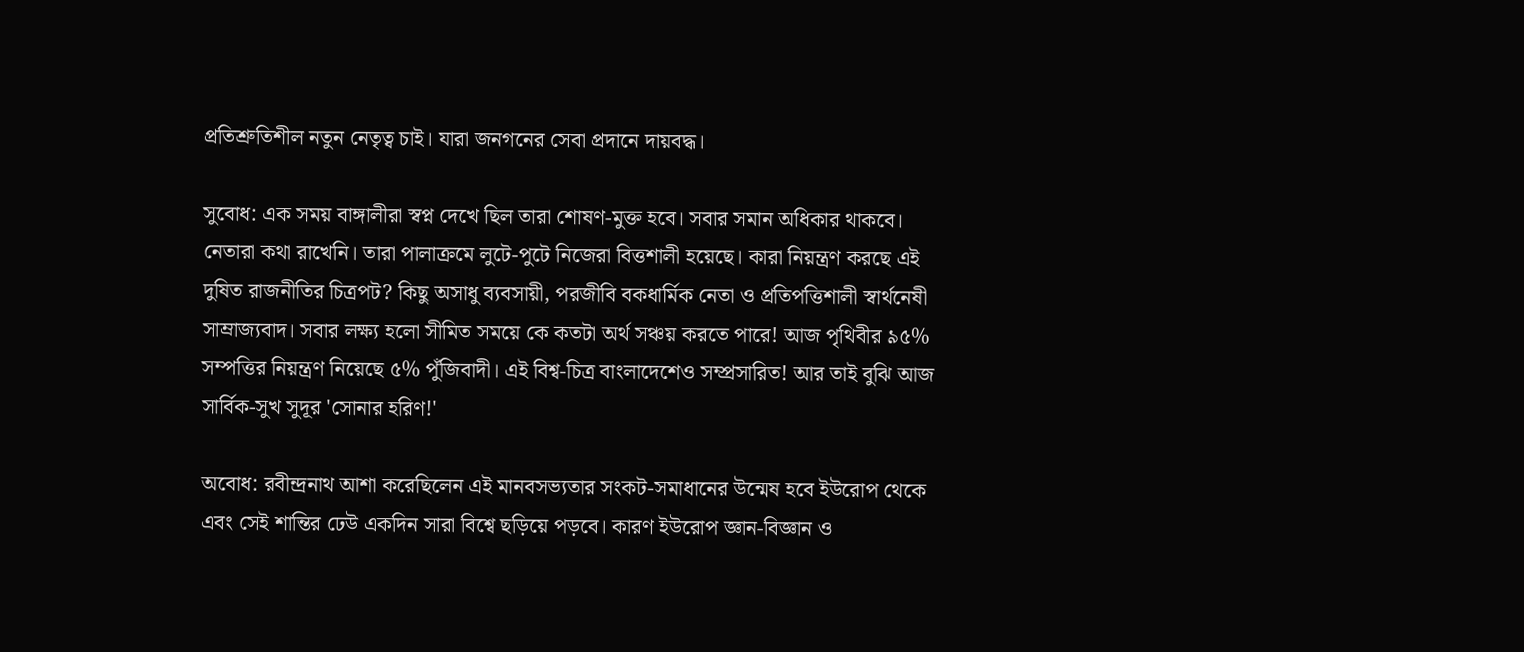প্রতিশ্রুতিশীল নতুন নেতৃত্ব চাই। যারা জনগনের সেবা প্রদানে দায়বদ্ধ।

সুবোধ: এক সময় বাঙ্গালীরা স্বপ্ন দেখে ছিল তারা শোষণ-মুক্ত হবে। সবার সমান অধিকার থাকবে। নেতারা কথা রাখেনি। তারা পালাক্রমে লুটে-পুটে নিজেরা বিত্তশালী হয়েছে। কারা নিয়ন্ত্রণ করছে এই দুষিত রাজনীতির চিত্রপট? কিছু অসাধু ব্যবসায়ী, পরজীবি বকধার্মিক নেতা ও প্রতিপত্তিশালী স্বার্থনেষী সাম্রাজ্যবাদ। সবার লক্ষ্য হলো সীমিত সময়ে কে কতটা অর্থ সঞ্চয় করতে পারে! আজ পৃথিবীর ৯৫% সম্পত্তির নিয়ন্ত্রণ নিয়েছে ৫% পুঁজিবাদী। এই বিশ্ব-চিত্র বাংলাদেশেও সম্প্রসারিত! আর তাই বুঝি আজ সার্বিক-সুখ সুদূর 'সোনার হরিণ!'

অবোধ: রবীন্দ্রনাথ আশা করেছিলেন এই মানবসভ্যতার সংকট-সমাধানের উন্মেষ হবে ইউরোপ থেকে এবং সেই শান্তির ঢেউ একদিন সারা বিশ্বে ছড়িয়ে পড়বে। কারণ ইউরোপ জ্ঞান-বিজ্ঞান ও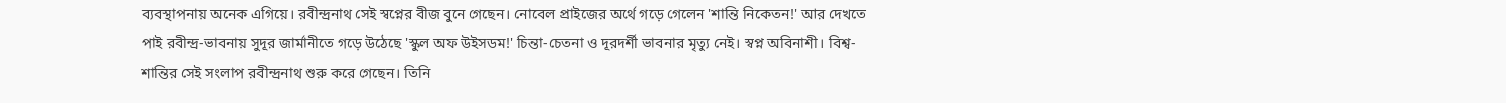ব্যবস্থাপনায় অনেক এগিয়ে। রবীন্দ্রনাথ সেই স্বপ্নের বীজ বুনে গেছেন। নোবেল প্রাইজের অর্থে গড়ে গেলেন 'শান্তি নিকেতন!' আর দেখতে পাই রবীন্দ্র-ভাবনায় সুদূর জার্মানীতে গড়ে উঠেছে 'স্কুল অফ উইসডম!' চিন্তা-চেতনা ও দূরদর্শী ভাবনার মৃত্যু নেই। স্বপ্ন অবিনাশী। বিশ্ব-শান্তির সেই সংলাপ রবীন্দ্রনাথ শুরু করে গেছেন। তিনি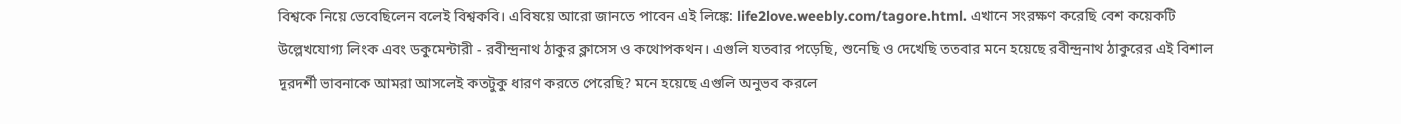বিশ্বকে নিয়ে ভেবেছিলেন বলেই বিশ্বকবি। এবিষয়ে আরো জানতে পাবেন এই লিঙ্কে: life2love.weebly.com/tagore.html. এখানে সংরক্ষণ করেছি বেশ কয়েকটি উল্লেখযোগ্য লিংক এবং ডকুমেন্টারী - রবীন্দ্রনাথ ঠাকুর ক্লাসেস ও কথোপকথন। এগুলি যতবার পড়েছি, শুনেছি ও দেখেছি ততবার মনে হয়েছে রবীন্দ্রনাথ ঠাকুরের এই বিশাল দূরদর্শী ভাবনাকে আমরা আসলেই কতটুকু ধারণ করতে পেরেছি? মনে হয়েছে এগুলি অনুভব করলে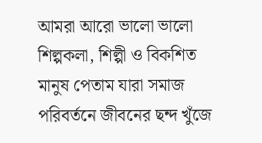আমরা আরো ভালো ভালো শিল্পকলা, শিল্পী ও বিকশিত মানুষ পেতাম যারা সমাজ পরিবর্তনে জীবনের ছন্দ খুঁজে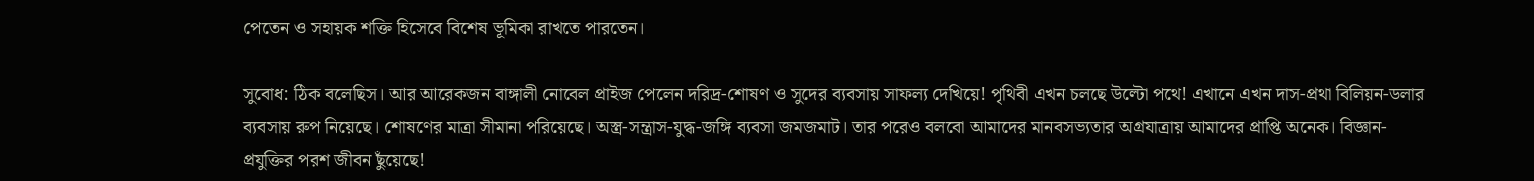পেতেন ও সহায়ক শক্তি হিসেবে বিশেষ ভূমিকা রাখতে পারতেন।

সুবোধ: ঠিক বলেছিস। আর আরেকজন বাঙ্গালী নোবেল প্রাইজ পেলেন দরিদ্র-শোষণ ও সুদের ব্যবসায় সাফল্য দেখিয়ে! পৃথিবী এখন চলছে উল্টো পথে! এখানে এখন দাস-প্রথা বিলিয়ন-ডলার ব্যবসায় রুপ নিয়েছে। শোষণের মাত্রা সীমানা পরিয়েছে। অস্ত্র-সন্ত্রাস-যুদ্ধ-জঙ্গি ব্যবসা জমজমাট। তার পরেও বলবো আমাদের মানবসভ্যতার অগ্রযাত্রায় আমাদের প্রাপ্তি অনেক। বিজ্ঞান-প্রযুক্তির পরশ জীবন ছুঁয়েছে!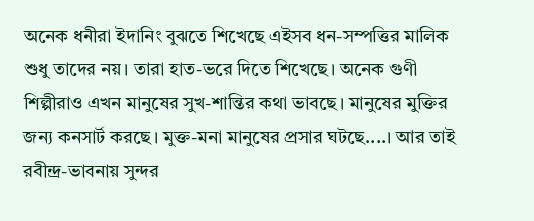অনেক ধনীরা ইদানিং বুঝতে শিখেছে এইসব ধন-সম্পত্তির মালিক শুধু তাদের নয়। তারা হাত-ভরে দিতে শিখেছে। অনেক গুণী শিল্পীরাও এখন মানুষের সুখ-শান্তির কথা ভাবছে। মানুষের মুক্তির জন্য কনসার্ট করছে। মুক্ত-মনা মানুষের প্রসার ঘটছে....। আর তাই রবীন্দ্র-ভাবনায় সুন্দর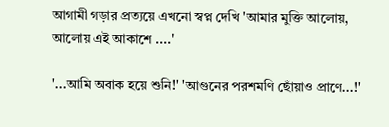আগামী গড়ার প্রত্যয়ে এখনো স্বপ্ন দেখি 'আমার মুক্তি আলোয়, আলোয় এই আকাশে ....'

'...আমি অবাক হয়ে শুনি!' 'আগুনের পরশমণি ছোঁয়াও প্রাণে...!'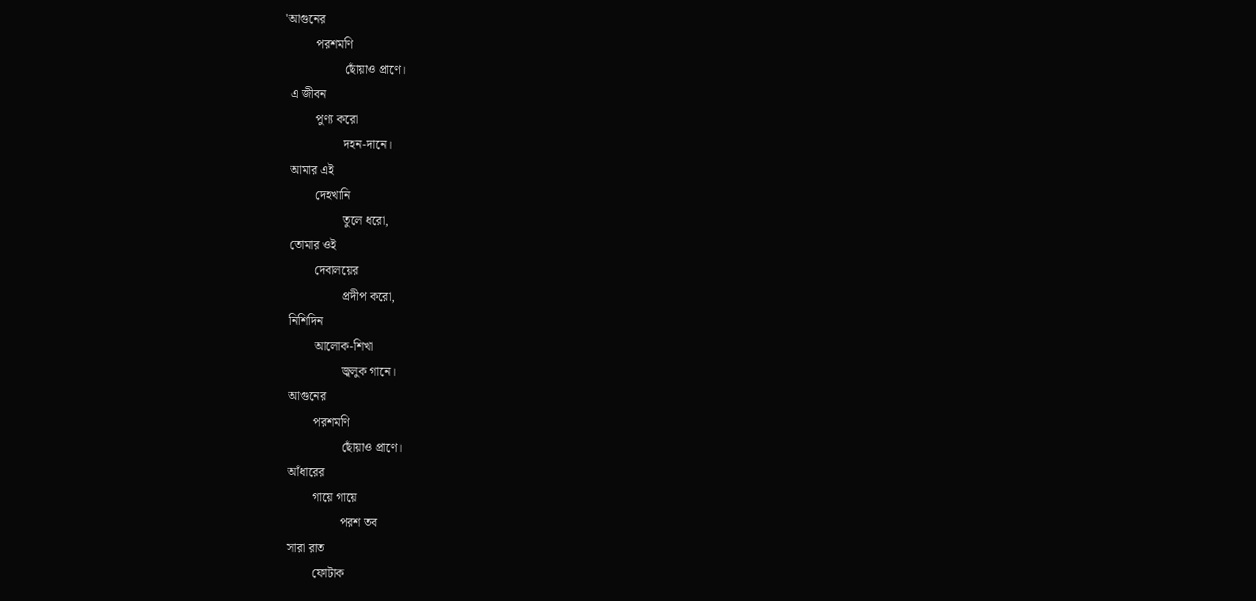'আগুনের
          পরশমণি
                   ছোঁয়াও প্রাণে।
  এ জীবন
          পুণ্য করো
                   দহন-দানে।
  আমার এই
          দেহখানি
                   তুলে ধরো,
  তোমার ওই
          দেবালয়ের
                   প্রদীপ করো,
  নিশিদিন
          আলোক-শিখা
                   জ্বলুক গানে।
  আগুনের
          পরশমণি
                   ছোঁয়াও প্রাণে।
  আঁধারের
          গায়ে গায়ে
                   পরশ তব
  সারা রাত
          ফোটাক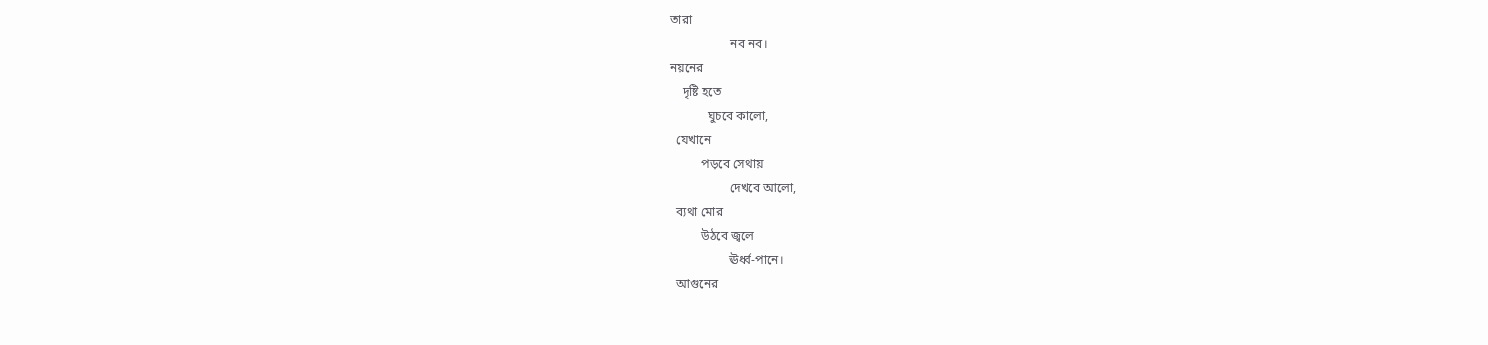তারা
                   নব নব।
নয়নের
    দৃষ্টি হতে
            ঘুচবে কালো,
  যেখানে
          পড়বে সেথায়
                   দেখবে আলো,
  ব্যথা মোর
          উঠবে জ্বলে
                   ঊর্ধ্ব-পানে।
  আগুনের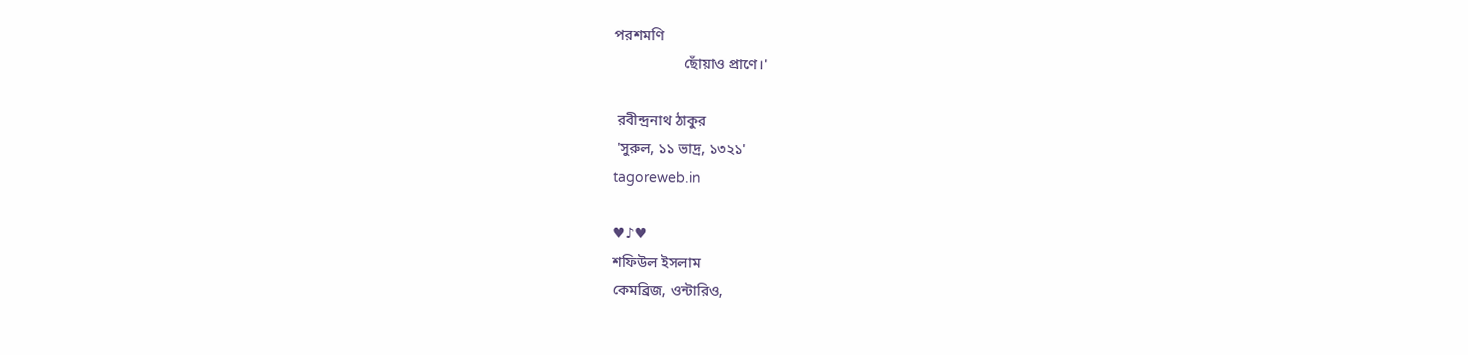পরশমণি
                   ছোঁয়াও প্রাণে।'

 রবীন্দ্রনাথ ঠাকুর
 'সুরুল, ১১ ভাদ্র, ১৩২১'
tagoreweb.in

♥♪♥
শফিউল ইসলাম
কেমব্রিজ, ওন্টারিও,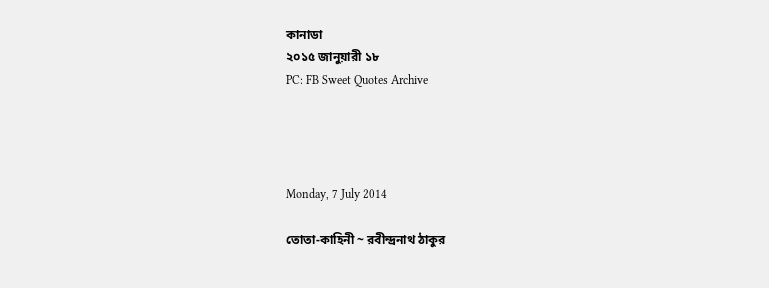কানাডা
২০১৫ জানুয়ারী ১৮
PC: FB Sweet Quotes Archive




Monday, 7 July 2014

তোতা-কাহিনী ~ রবীন্দ্রনাথ ঠাকুর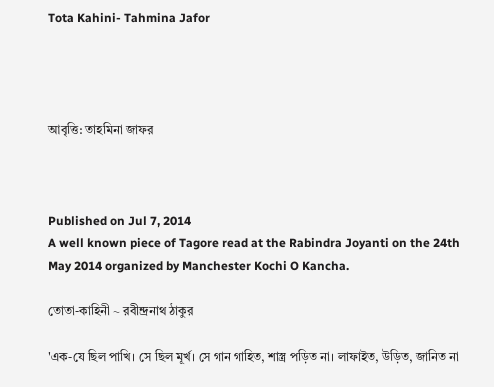Tota Kahini- Tahmina Jafor




আবৃত্তি: তাহমিনা জাফর



Published on Jul 7, 2014
A well known piece of Tagore read at the Rabindra Joyanti on the 24th May 2014 organized by Manchester Kochi O Kancha.

তোতা-কাহিনী ~ রবীন্দ্রনাথ ঠাকুর

'এক-যে ছিল পাখি। সে ছিল মূর্খ। সে গান গাহিত, শাস্ত্র পড়িত না। লাফাইত, উড়িত, জানিত না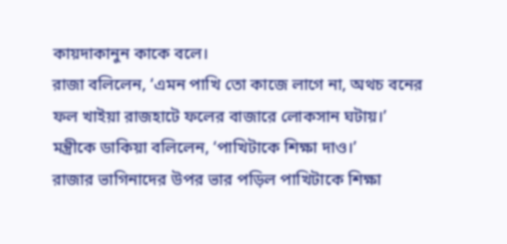কায়দাকানুন কাকে বলে।
রাজা বলিলেন, ‘এমন পাখি তো কাজে লাগে না, অথচ বনের ফল খাইয়া রাজহাটে ফলের বাজারে লোকসান ঘটায়।’
মন্ত্রীকে ডাকিয়া বলিলেন, ‘পাখিটাকে শিক্ষা দাও।’
রাজার ভাগিনাদের উপর ভার পড়িল পাখিটাকে শিক্ষা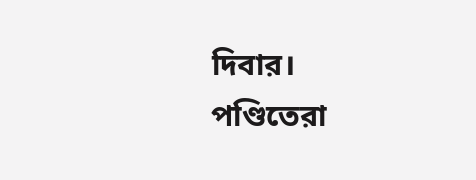দিবার।
পণ্ডিতেরা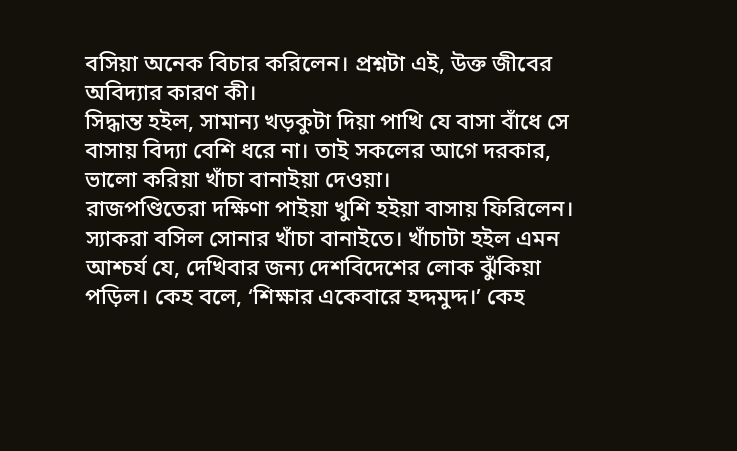বসিয়া অনেক বিচার করিলেন। প্রশ্নটা এই, উক্ত জীবের অবিদ্যার কারণ কী।
সিদ্ধান্ত হইল, সামান্য খড়কুটা দিয়া পাখি যে বাসা বাঁধে সে বাসায় বিদ্যা বেশি ধরে না। তাই সকলের আগে দরকার, ভালো করিয়া খাঁচা বানাইয়া দেওয়া।
রাজপণ্ডিতেরা দক্ষিণা পাইয়া খুশি হইয়া বাসায় ফিরিলেন।
স্যাকরা বসিল সোনার খাঁচা বানাইতে। খাঁচাটা হইল এমন আশ্চর্য যে, দেখিবার জন্য দেশবিদেশের লোক ঝুঁকিয়া পড়িল। কেহ বলে, ‘শিক্ষার একেবারে হদ্দমুদ্দ।’ কেহ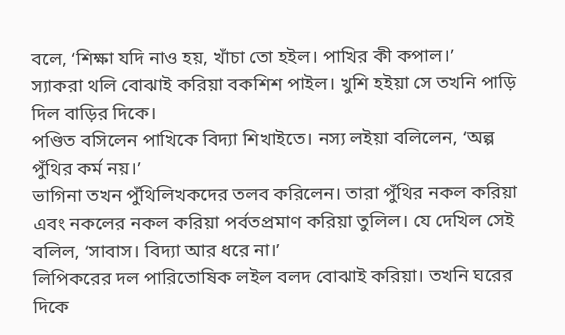বলে, ‘শিক্ষা যদি নাও হয়, খাঁচা তো হইল। পাখির কী কপাল।’
স্যাকরা থলি বোঝাই করিয়া বকশিশ পাইল। খুশি হইয়া সে তখনি পাড়ি দিল বাড়ির দিকে।
পণ্ডিত বসিলেন পাখিকে বিদ্যা শিখাইতে। নস্য লইয়া বলিলেন, ‘অল্প পুঁথির কর্ম নয়।’
ভাগিনা তখন পুঁথিলিখকদের তলব করিলেন। তারা পুঁথির নকল করিয়া এবং নকলের নকল করিয়া পর্বতপ্রমাণ করিয়া তুলিল। যে দেখিল সেই বলিল, ‘সাবাস। বিদ্যা আর ধরে না।’
লিপিকরের দল পারিতোষিক লইল বলদ বোঝাই করিয়া। তখনি ঘরের দিকে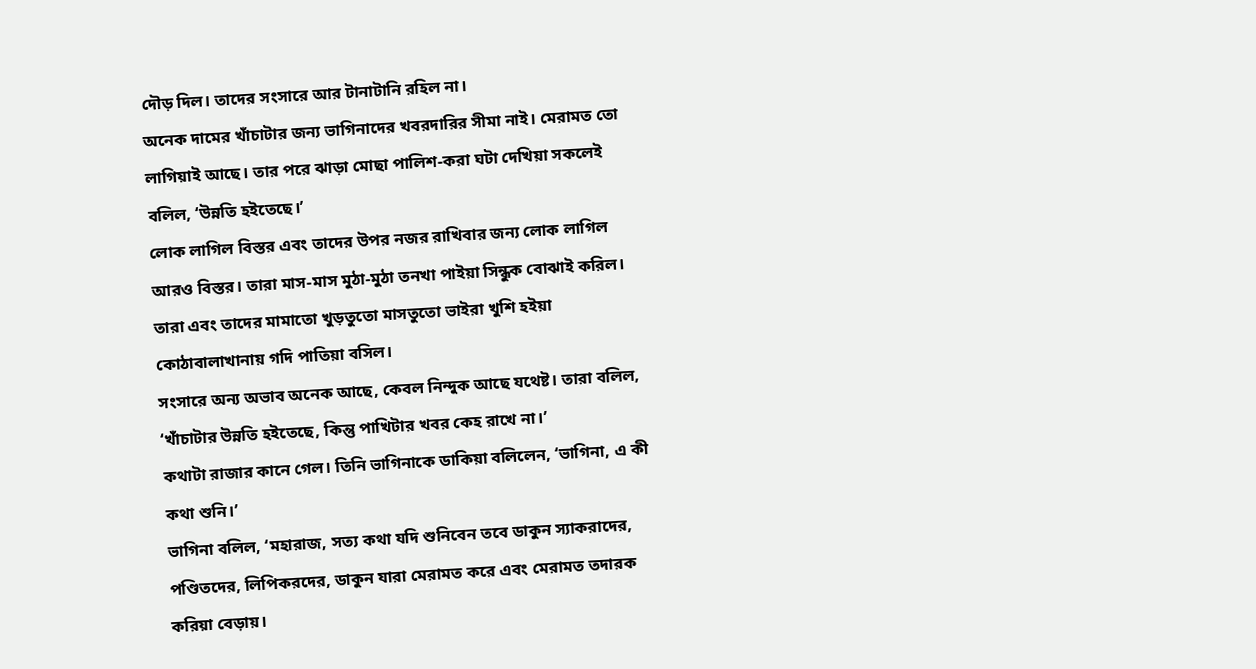দৌড় দিল। তাদের সংসারে আর টানাটানি রহিল না।
অনেক দামের খাঁচাটার জন্য ভাগিনাদের খবরদারির সীমা নাই। মেরামত তো লাগিয়াই আছে। তার পরে ঝাড়া মোছা পালিশ-করা ঘটা দেখিয়া সকলেই বলিল, ‘উন্নতি হইতেছে।’
লোক লাগিল বিস্তর এবং তাদের উপর নজর রাখিবার জন্য লোক লাগিল আরও বিস্তর। তারা মাস-মাস মুঠা-মুঠা তনখা পাইয়া সিন্ধুক বোঝাই করিল।
তারা এবং তাদের মামাতো খুড়তুতো মাসতুতো ভাইরা খুশি হইয়া কোঠাবালাখানায় গদি পাতিয়া বসিল।
সংসারে অন্য অভাব অনেক আছে, কেবল নিন্দুক আছে যথেষ্ট। তারা বলিল, ‘খাঁচাটার উন্নতি হইতেছে, কিন্তু পাখিটার খবর কেহ রাখে না।’
কথাটা রাজার কানে গেল। তিনি ভাগিনাকে ডাকিয়া বলিলেন, ‘ভাগিনা, এ কী কথা শুনি।’
ভাগিনা বলিল, ‘মহারাজ, সত্য কথা যদি শুনিবেন তবে ডাকুন স্যাকরাদের, পণ্ডিতদের, লিপিকরদের, ডাকুন যারা মেরামত করে এবং মেরামত তদারক করিয়া বেড়ায়।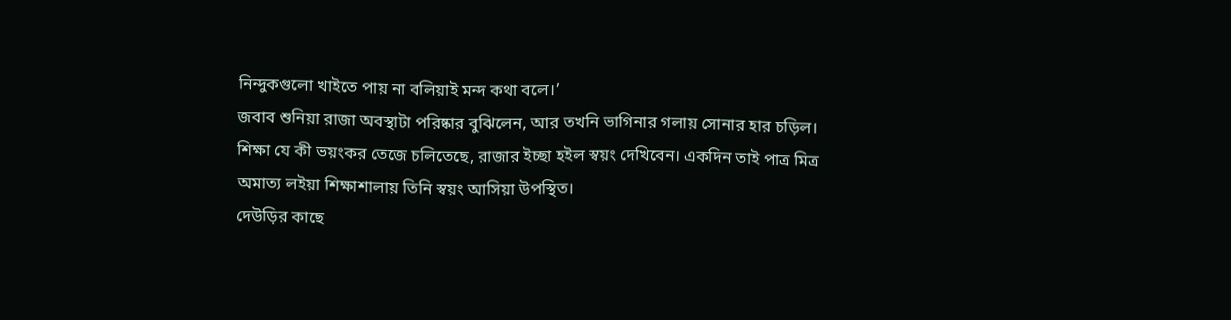নিন্দুকগুলো খাইতে পায় না বলিয়াই মন্দ কথা বলে।’
জবাব শুনিয়া রাজা অবস্থাটা পরিষ্কার বুঝিলেন, আর তখনি ভাগিনার গলায় সোনার হার চড়িল।
শিক্ষা যে কী ভয়ংকর তেজে চলিতেছে, রাজার ইচ্ছা হইল স্বয়ং দেখিবেন। একদিন তাই পাত্র মিত্র অমাত্য লইয়া শিক্ষাশালায় তিনি স্বয়ং আসিয়া উপস্থিত।
দেউড়ির কাছে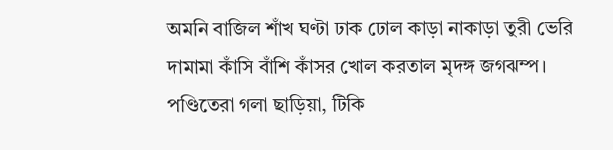অমনি বাজিল শাঁখ ঘণ্টা ঢাক ঢোল কাড়া নাকাড়া তুরী ভেরি দামামা কাঁসি বাঁশি কাঁসর খোল করতাল মৃদঙ্গ জগঝম্প। পণ্ডিতেরা গলা ছাড়িয়া, টিকি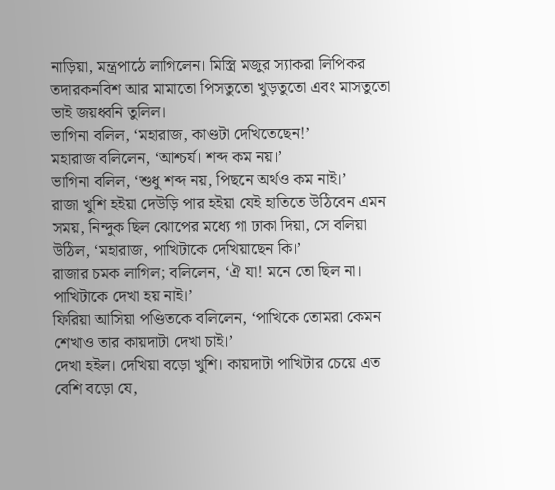নাড়িয়া, মন্ত্রপাঠে লাগিলেন। মিস্ত্রি মজুর স্যাকরা লিপিকর তদারকনবিশ আর মামাতো পিসতুতো খুড়তুতো এবং মাসতুতো ভাই জয়ধ্বনি তুলিল।
ভাগিনা বলিল, ‘মহারাজ, কাণ্ডটা দেখিতেছেন!’
মহারাজ বলিলেন, ‘আশ্চর্য। শব্দ কম নয়।’
ভাগিনা বলিল, ‘শুধু শব্দ নয়, পিছনে অর্থও কম নাই।’
রাজা খুশি হইয়া দেউড়ি পার হইয়া যেই হাতিতে উঠিবেন এমন সময়, নিন্দুক ছিল ঝোপের মধ্যে গা ঢাকা দিয়া, সে বলিয়া উঠিল, ‘মহারাজ, পাখিটাকে দেখিয়াছেন কি।’
রাজার চমক লাগিল; বলিলেন, ‘ঐ যা! মনে তো ছিল না। পাখিটাকে দেখা হয় নাই।’
ফিরিয়া আসিয়া পণ্ডিতকে বলিলেন, ‘পাখিকে তোমরা কেমন শেখাও তার কায়দাটা দেখা চাই।’
দেখা হইল। দেখিয়া বড়ো খুশি। কায়দাটা পাখিটার চেয়ে এত বেশি বড়ো যে,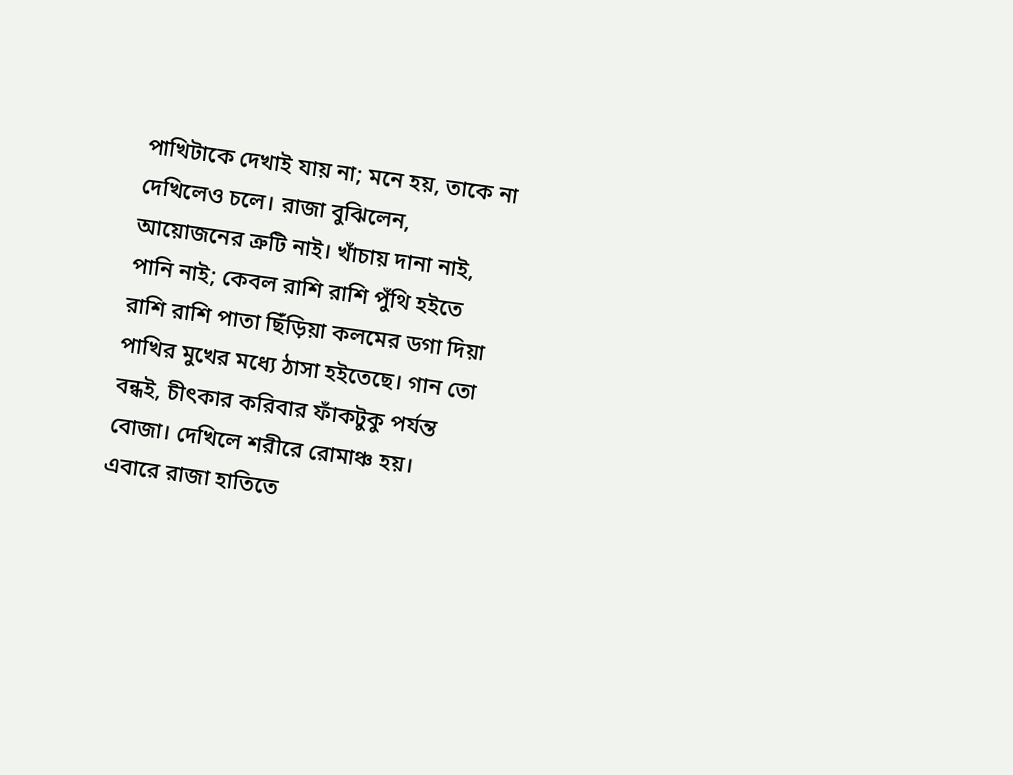পাখিটাকে দেখাই যায় না; মনে হয়, তাকে না দেখিলেও চলে। রাজা বুঝিলেন, আয়োজনের ত্রুটি নাই। খাঁচায় দানা নাই, পানি নাই; কেবল রাশি রাশি পুঁথি হইতে রাশি রাশি পাতা ছিঁড়িয়া কলমের ডগা দিয়া পাখির মুখের মধ্যে ঠাসা হইতেছে। গান তো বন্ধই, চীৎকার করিবার ফাঁকটুকু পর্যন্ত বোজা। দেখিলে শরীরে রোমাঞ্চ হয়।
এবারে রাজা হাতিতে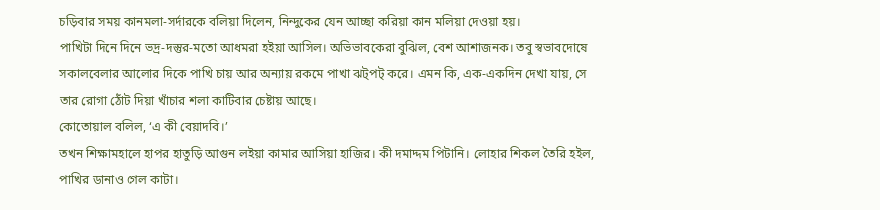চড়িবার সময় কানমলা-সর্দারকে বলিয়া দিলেন, নিন্দুকের যেন আচ্ছা করিয়া কান মলিয়া দেওয়া হয়।
পাখিটা দিনে দিনে ভদ্র-দস্তুর-মতো আধমরা হইয়া আসিল। অভিভাবকেরা বুঝিল, বেশ আশাজনক। তবু স্বভাবদোষে সকালবেলার আলোর দিকে পাখি চায় আর অন্যায় রকমে পাখা ঝট্‌‍পট্ করে। এমন কি, এক-একদিন দেখা যায়, সে তার রোগা ঠোঁট দিয়া খাঁচার শলা কাটিবার চেষ্টায় আছে।
কোতোয়াল বলিল, ‘এ কী বেয়াদবি।’
তখন শিক্ষামহালে হাপর হাতুড়ি আগুন লইয়া কামার আসিয়া হাজির। কী দমাদ্দম পিটানি। লোহার শিকল তৈরি হইল, পাখির ডানাও গেল কাটা।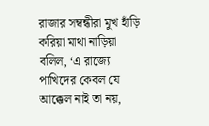রাজার সম্বন্ধীরা মুখ হাঁড়ি করিয়া মাথা নাড়িয়া বলিল, ‘এ রাজ্যে পাখিদের কেবল যে আক্কেল নাই তা নয়,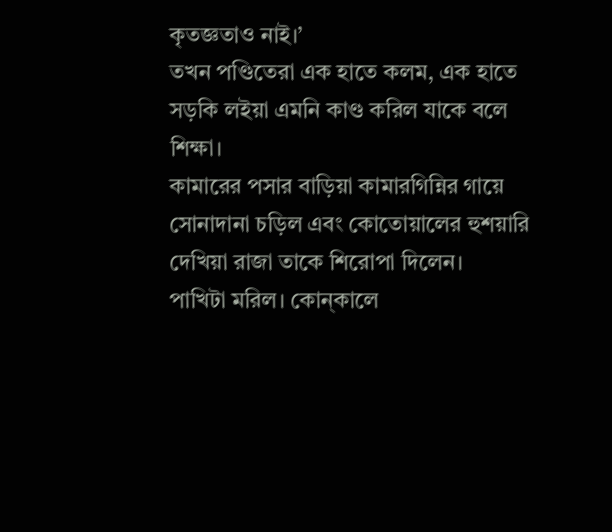কৃতজ্ঞতাও নাই।’
তখন পণ্ডিতেরা এক হাতে কলম, এক হাতে সড়কি লইয়া এমনি কাণ্ড করিল যাকে বলে শিক্ষা।
কামারের পসার বাড়িয়া কামারগিন্নির গায়ে সোনাদানা চড়িল এবং কোতোয়ালের হুশয়ারি দেখিয়া রাজা তাকে শিরোপা দিলেন।
পাখিটা মরিল। কোন্‌‍কালে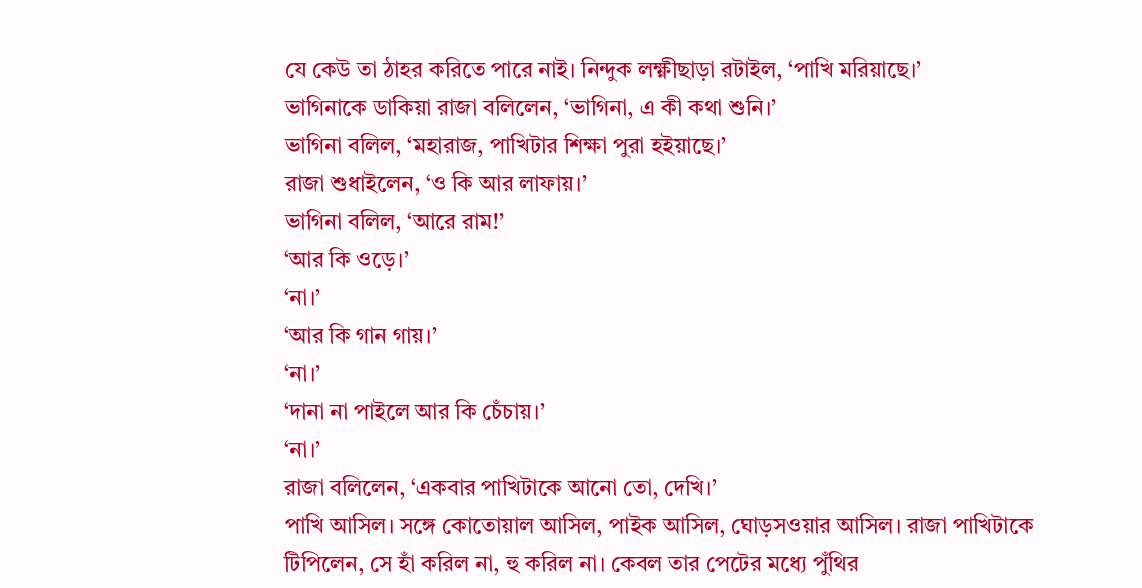যে কেউ তা ঠাহর করিতে পারে নাই। নিন্দুক লক্ষ্ণীছাড়া রটাইল, ‘পাখি মরিয়াছে।’
ভাগিনাকে ডাকিয়া রাজা বলিলেন, ‘ভাগিনা, এ কী কথা শুনি।’
ভাগিনা বলিল, ‘মহারাজ, পাখিটার শিক্ষা পুরা হইয়াছে।’
রাজা শুধাইলেন, ‘ও কি আর লাফায়।’
ভাগিনা বলিল, ‘আরে রাম!’
‘আর কি ওড়ে।’
‘না।’
‘আর কি গান গায়।’
‘না।’
‘দানা না পাইলে আর কি চেঁচায়।’
‘না।’
রাজা বলিলেন, ‘একবার পাখিটাকে আনো তো, দেখি।’
পাখি আসিল। সঙ্গে কোতোয়াল আসিল, পাইক আসিল, ঘোড়সওয়ার আসিল। রাজা পাখিটাকে টিপিলেন, সে হাঁ করিল না, হু করিল না। কেবল তার পেটের মধ্যে পুঁথির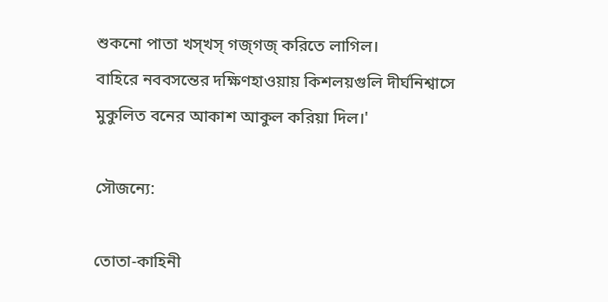শুকনো পাতা খস্‌‍খস্ গজ্‌‍গজ্ করিতে লাগিল।
বাহিরে নববসন্তের দক্ষিণহাওয়ায় কিশলয়গুলি দীর্ঘনিশ্বাসে মুকুলিত বনের আকাশ আকুল করিয়া দিল।'

সৌজন্যে:

তোতা-কাহিনী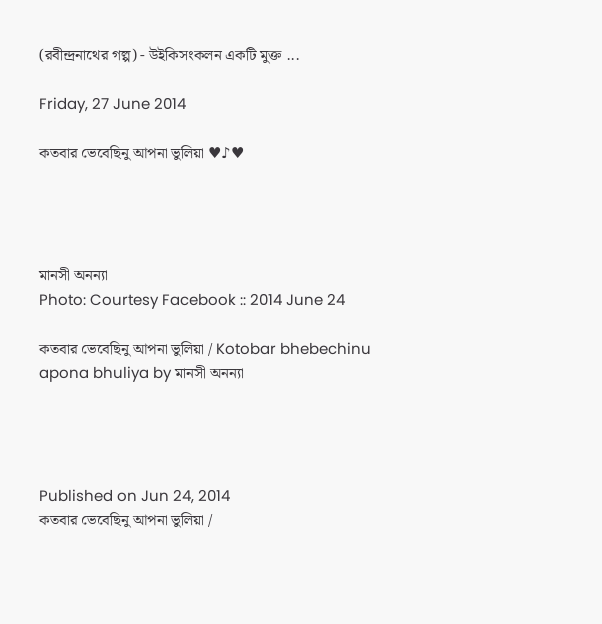(রবীন্দ্রনাথের গল্প) - উইকিসংকলন একটি মুক্ত ...

Friday, 27 June 2014

কতবার ভেবেছিনু আপনা ভুলিয়া ♥♪♥




মানসী অনন্যা
Photo: Courtesy Facebook :: 2014 June 24

কতবার ভেবেছিনু আপনা ভুলিয়া / Kotobar bhebechinu apona bhuliya by মানসী অনন্যা




Published on Jun 24, 2014
কতবার ভেবেছিনু আপনা ভুলিয়া /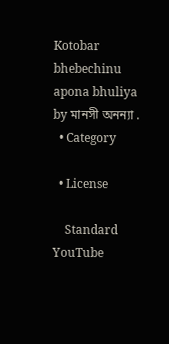Kotobar bhebechinu apona bhuliya by মানসী অনন্যা .
  • Category

  • License

    Standard YouTube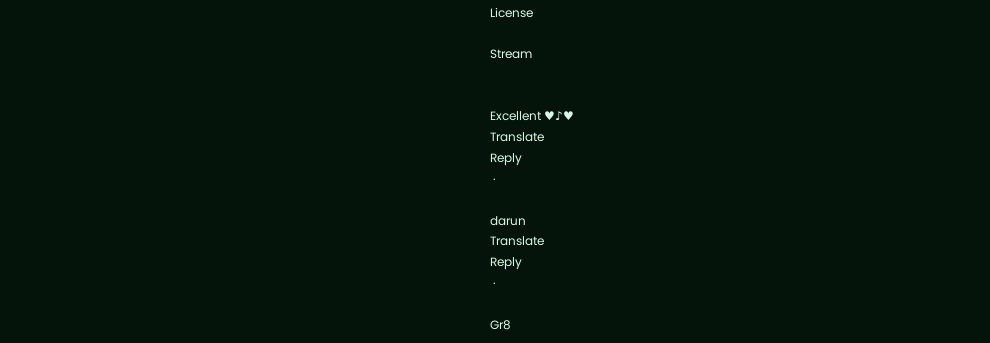License

Stream


Excellent ♥♪♥
Translate
Reply
 ·

darun
Translate
Reply
 ·

Gr8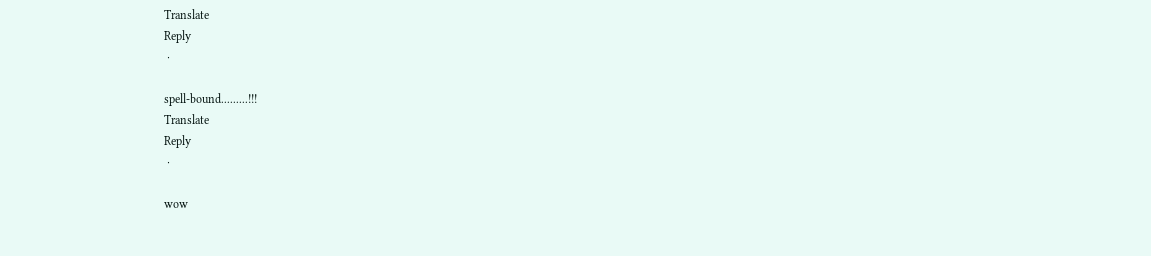Translate
Reply
 ·

spell-bound.........!!!
Translate
Reply
 ·

wow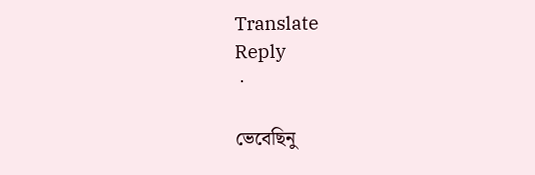Translate
Reply
 ·

ভেবেছিনু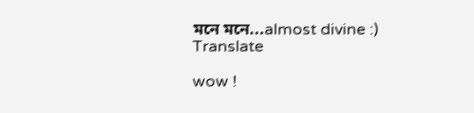মনে মনে...almost divine :)
Translate

wow !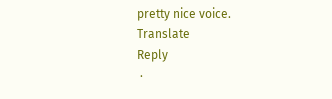pretty nice voice.
Translate
Reply
 ·